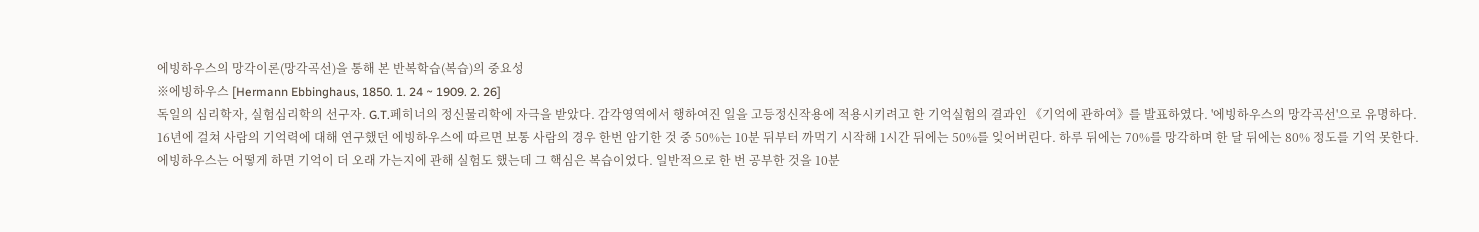에빙하우스의 망각이론(망각곡선)을 통해 본 반복학습(복습)의 중요성
※에빙하우스 [Hermann Ebbinghaus, 1850. 1. 24 ~ 1909. 2. 26]
독일의 심리학자, 실험심리학의 선구자. G.T.페히너의 정신물리학에 자극을 받았다. 감각영역에서 행하여진 일을 고등정신작용에 적용시키려고 한 기억실험의 결과인 《기억에 관하여》를 발표하였다. '에빙하우스의 망각곡선'으로 유명하다.
16년에 걸쳐 사람의 기억력에 대해 연구했던 에빙하우스에 따르면 보통 사람의 경우 한번 암기한 것 중 50%는 10분 뒤부터 까먹기 시작해 1시간 뒤에는 50%를 잊어버린다. 하루 뒤에는 70%를 망각하며 한 달 뒤에는 80% 정도를 기억 못한다.
에빙하우스는 어떻게 하면 기억이 더 오래 가는지에 관해 실험도 했는데 그 핵심은 복습이었다. 일반적으로 한 번 공부한 것을 10분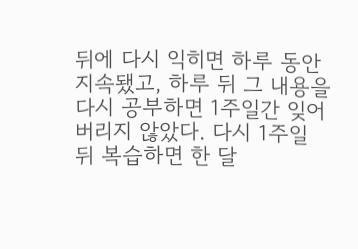뒤에 다시 익히면 하루 동안 지속됐고, 하루 뒤 그 내용을 다시 공부하면 1주일간 잊어버리지 않았다. 다시 1주일 뒤 복습하면 한 달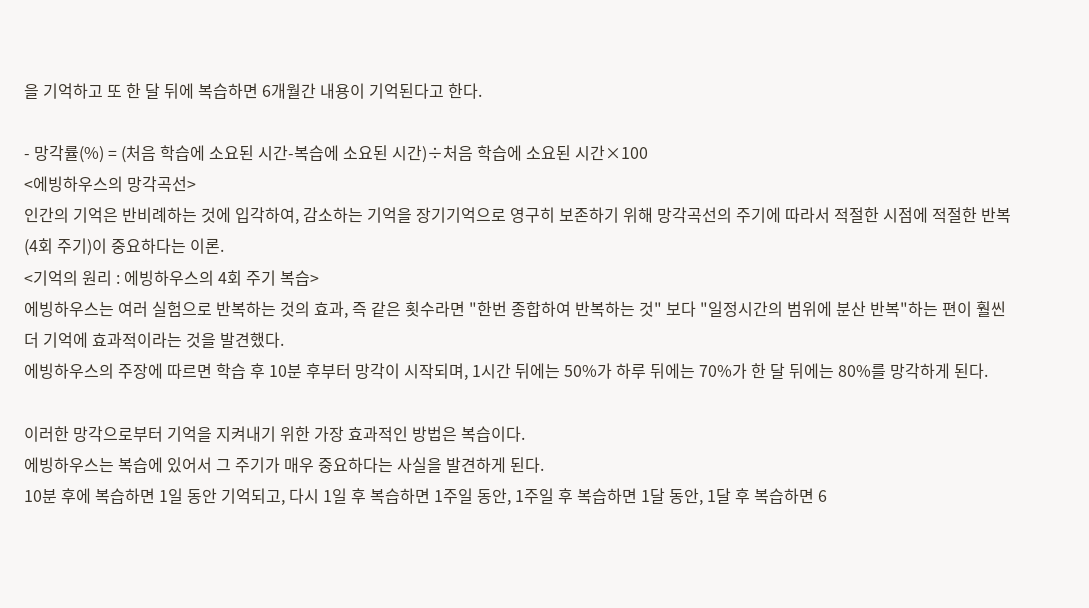을 기억하고 또 한 달 뒤에 복습하면 6개월간 내용이 기억된다고 한다.

- 망각률(%) = (처음 학습에 소요된 시간-복습에 소요된 시간)÷처음 학습에 소요된 시간×100
<에빙하우스의 망각곡선>
인간의 기억은 반비례하는 것에 입각하여, 감소하는 기억을 장기기억으로 영구히 보존하기 위해 망각곡선의 주기에 따라서 적절한 시점에 적절한 반복(4회 주기)이 중요하다는 이론.
<기억의 원리 : 에빙하우스의 4회 주기 복습>
에빙하우스는 여러 실험으로 반복하는 것의 효과, 즉 같은 횟수라면 "한번 종합하여 반복하는 것" 보다 "일정시간의 범위에 분산 반복"하는 편이 훨씬 더 기억에 효과적이라는 것을 발견했다.
에빙하우스의 주장에 따르면 학습 후 10분 후부터 망각이 시작되며, 1시간 뒤에는 50%가 하루 뒤에는 70%가 한 달 뒤에는 80%를 망각하게 된다.

이러한 망각으로부터 기억을 지켜내기 위한 가장 효과적인 방법은 복습이다.
에빙하우스는 복습에 있어서 그 주기가 매우 중요하다는 사실을 발견하게 된다.
10분 후에 복습하면 1일 동안 기억되고, 다시 1일 후 복습하면 1주일 동안, 1주일 후 복습하면 1달 동안, 1달 후 복습하면 6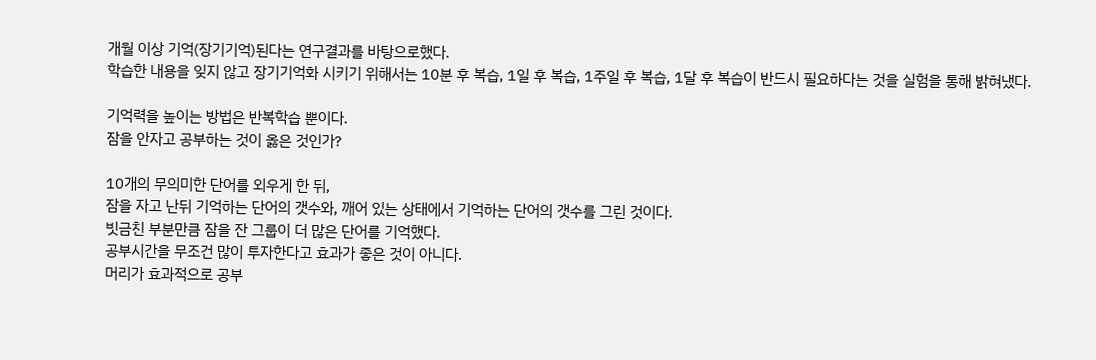개월 이상 기억(장기기억)된다는 연구결과를 바탕으로했다.
학습한 내용을 잊지 않고 장기기억화 시키기 위해서는 10분 후 복습, 1일 후 복습, 1주일 후 복습, 1달 후 복습이 반드시 필요하다는 것을 실험을 통해 밝혀냈다.

기억력을 높이는 방법은 반복학습 뿐이다.
잠을 안자고 공부하는 것이 옳은 것인가?

10개의 무의미한 단어를 외우게 한 뒤,
잠을 자고 난뒤 기억하는 단어의 갯수와, 깨어 있는 상태에서 기억하는 단어의 갯수를 그린 것이다.
빗금친 부분만큼 잠을 잔 그룹이 더 많은 단어를 기억했다.
공부시간을 무조건 많이 투자한다고 효과가 좋은 것이 아니다.
머리가 효과적으로 공부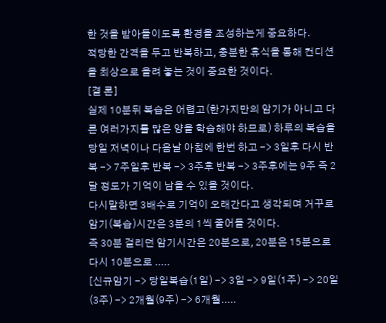한 것을 받아들이도록 환경을 조성하는게 중요하다.
적당한 간격을 두고 반복하고, 충분한 휴식을 통해 컨디션을 최상으로 올려 놓는 것이 중요한 것이다.
[결 론]
실제 10분뒤 복습은 어렵고(한가지만의 암기가 아니고 다른 여러가지를 많은 양을 학습해야 하므로) 하루의 복습을 당일 저녁이나 다음날 아침에 한번 하고 -> 3일후 다시 반복 -> 7주일후 반복 -> 3주후 반복 -> 3주후에는 9주 즉 2달 정도가 기억이 남을 수 있을 것이다.
다시말하면 3배수로 기억이 오래간다고 생각되며 거꾸로 암기(복습)시간은 3분의 1씩 줄어들 것이다.
즉 30분 걸리던 암기시간은 20분으로, 20분은 15분으로 다시 10분으로 .....
[신규암기 -> 당일복습(1일) -> 3일 -> 9일(1주) -> 20일(3주) -> 2개월(9주) -> 6개월.....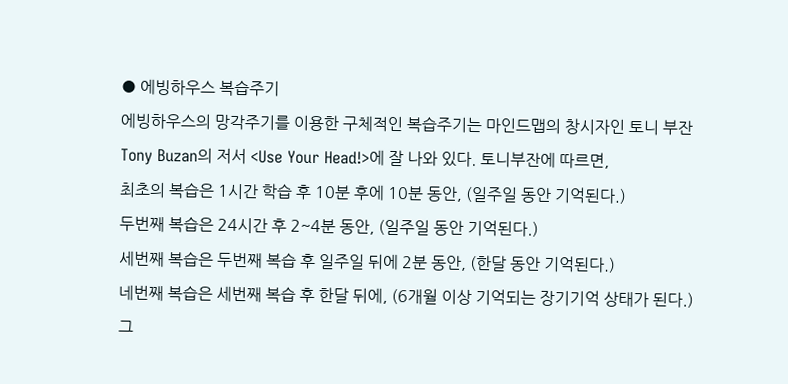● 에빙하우스 복습주기
에빙하우스의 망각주기를 이용한 구체적인 복습주기는 마인드맵의 창시자인 토니 부잔 Tony Buzan의 저서 <Use Your Head!>에 잘 나와 있다. 토니부잔에 따르면,
최초의 복습은 1시간 학습 후 10분 후에 10분 동안, (일주일 동안 기억된다.)
두번째 복습은 24시간 후 2~4분 동안, (일주일 동안 기억된다.)
세번째 복습은 두번째 복습 후 일주일 뒤에 2분 동안, (한달 동안 기억된다.)
네번째 복습은 세번째 복습 후 한달 뒤에, (6개월 이상 기억되는 장기기억 상태가 된다.)
그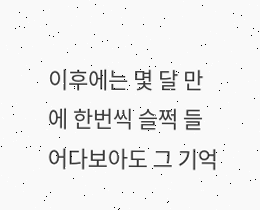이후에는 몇 달 만에 한번씩 슬쩍 들어다보아도 그 기억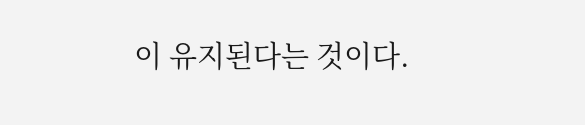이 유지된다는 것이다.